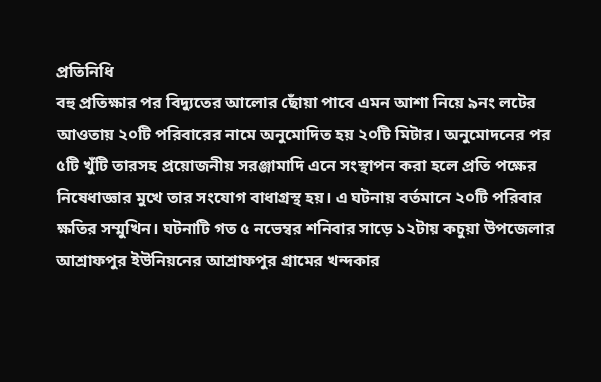প্রতিনিধি
বহু প্রতিক্ষার পর বিদ্যুতের আলোর ছোঁয়া পাবে এমন আশা নিয়ে ৯নং লটের আওতায় ২০টি পরিবারের নামে অনুমোদিত হয় ২০টি মিটার। অনুমোদনের পর ৫টি খুঁটি তারসহ প্রয়োজনীয় সরঞ্জামাদি এনে সংস্থাপন করা হলে প্রতি পক্ষের নিষেধাজ্ঞার মুখে তার সংযোগ বাধাগ্রস্থ হয়। এ ঘটনায় বর্তমানে ২০টি পরিবার ক্ষতির সম্মুখিন। ঘটনাটি গত ৫ নভেম্বর শনিবার সাড়ে ১২টায় কচুয়া উপজেলার আশ্রাফপুর ইউনিয়নের আশ্রাফপুর গ্রামের খন্দকার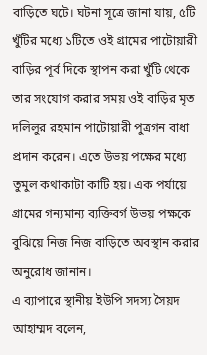বাড়িতে ঘটে। ঘটনা সূত্রে জানা যায়, ৫টি খুঁটির মধ্যে ১টিতে ওই গ্রামের পাটোয়ারী বাড়ির পূর্ব দিকে স্থাপন করা খুঁটি থেকে তার সংযোগ করার সময় ওই বাড়ির মৃত দলিলুর রহমান পাটোয়ারী পুত্রগন বাধা প্রদান করেন। এতে উভয় পক্ষের মধ্যে তুমুল কথাকাটা কাটি হয়। এক পর্যায়ে গ্রামের গন্যমান্য ব্যক্তিবর্গ উভয় পক্ষকে বুঝিয়ে নিজ নিজ বাড়িতে অবস্থান করার অনুরোধ জানান।
এ ব্যাপারে স্থানীয় ইউপি সদস্য সৈয়দ আহাম্মদ বলেন,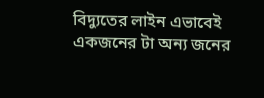বিদ্যুতের লাইন এভাবেই একজনের টা অন্য জনের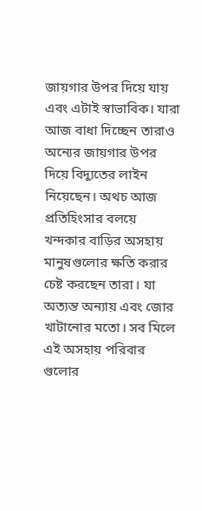জায়গার উপর দিয়ে যায় এবং এটাই স্বাভাবিক। যারা আজ বাধা দিচ্ছেন তারাও অন্যের জায়গার উপর দিয়ে বিদ্যুতের লাইন নিয়েছেন। অথচ আজ প্রতিহিংসার বলয়ে খন্দকার বাড়ির অসহায় মানুষগুলোর ক্ষতি করার চেষ্ট করছেন তারা। যা অত্যন্ত অন্যায় এবং জোর খাটানোর মতো। সব মিলে এই অসহায় পরিবার গুলোর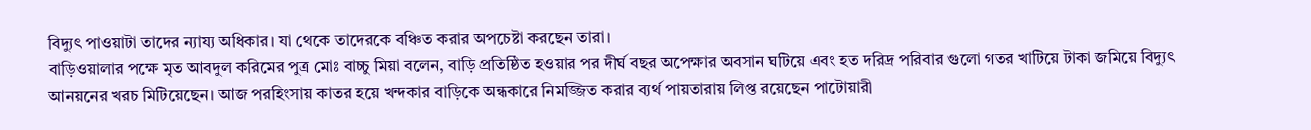বিদ্যুৎ পাওয়াটা তাদের ন্যায্য অধিকার। যা থেকে তাদেরকে বঞ্চিত করার অপচেষ্টা করছেন তারা।
বাড়িওয়ালার পক্ষে মৃত আবদুল করিমের পুত্র মোঃ বাচ্চু মিয়া বলেন, বাড়ি প্রতিষ্ঠিত হওয়ার পর দীর্ঘ বছর অপেক্ষার অবসান ঘটিয়ে এবং হত দরিদ্র পরিবার গুলো গতর খাটিয়ে টাকা জমিয়ে বিদ্যুৎ আনয়নের খরচ মিটিয়েছেন। আজ পরহিংসায় কাতর হয়ে খন্দকার বাড়িকে অন্ধকারে নিমজ্জিত করার ব্যর্থ পায়তারায় লিপ্ত রয়েছেন পাটোয়ারী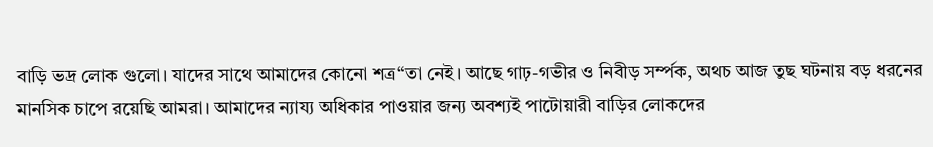বাড়ি ভদ্র লোক গুলো। যাদের সাথে আমাদের কোনো শত্র“তা নেই। আছে গাঢ়-গভীর ও নিবীড় সর্ম্পক, অথচ আজ তুছ ঘটনায় বড় ধরনের মানসিক চাপে রয়েছি আমরা। আমাদের ন্যায্য অধিকার পাওয়ার জন্য অবশ্যই পাটোয়ারী বাড়ির লোকদের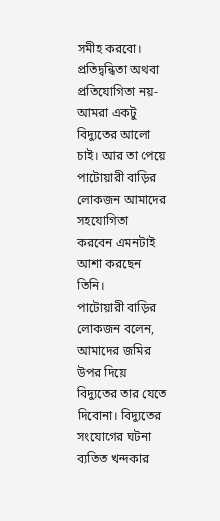সমীহ করবো। প্রতিদ্বন্ধিতা অথবা প্রতিযোগিতা নয়-আমরা একটু বিদ্যুতের আলো চাই। আর তা পেয়ে পাটোয়ারী বাড়ির লোকজন আমাদের সহযোগিতা করবেন এমনটাই আশা করছেন তিনি।
পাটোয়ারী বাড়ির লোকজন বলেন, আমাদের জমির উপর দিয়ে বিদ্যুতের তার যেতে দিবোনা। বিদ্যুতের সংযোগের ঘটনা ব্যতিত খন্দকার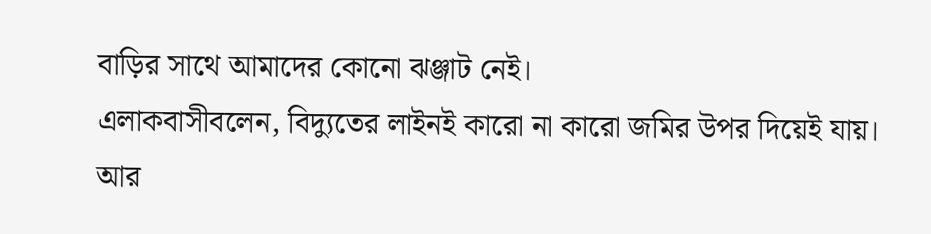বাড়ির সাথে আমাদের কোনো ঝঞ্জাট নেই।
এলাকবাসীবলেন, বিদ্যুতের লাইনই কারো না কারো জমির উপর দিয়েই যায়। আর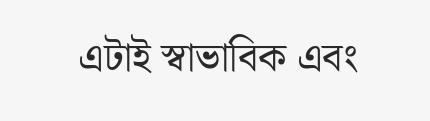এটাই স্বাভাবিক এবং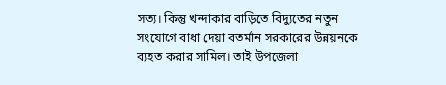সত্য। কিন্তু খন্দাকার বাড়িতে বিদ্যুতের নতুন সংযোগে বাধা দেয়া বতর্মান সরকারের উন্নয়নকে ব্যহত করার সামিল। তাই উপজেলা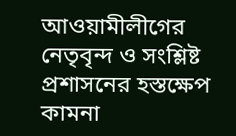আওয়ামীলীগের নেতৃবৃন্দ ও সংশ্লিষ্ট প্রশাসনের হস্তক্ষেপ কামনা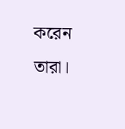করেন তারা।